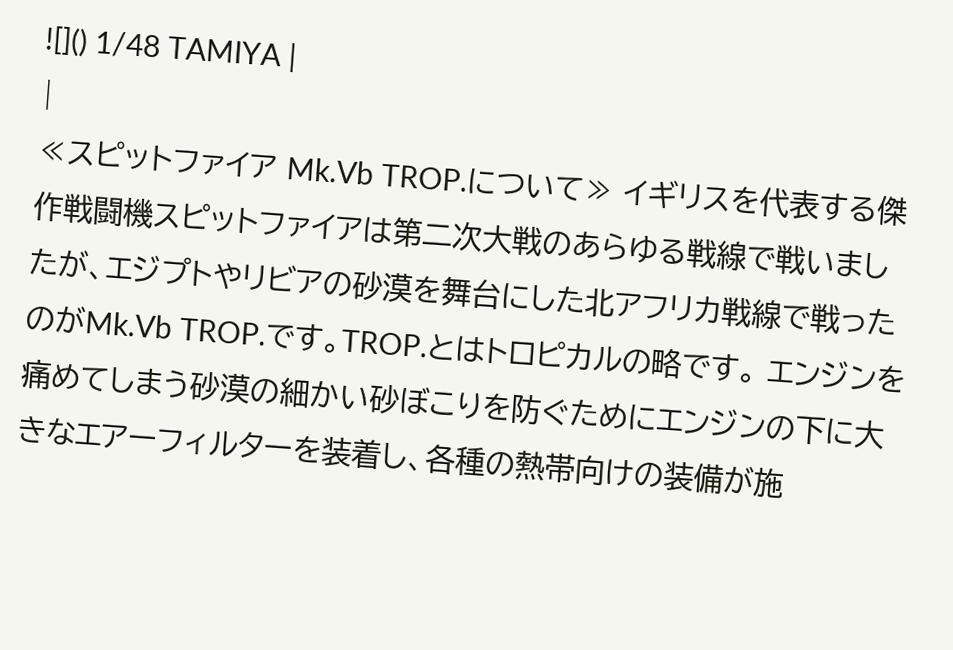![]() 1/48 TAMIYA |
|
≪スピットファイア Mk.Vb TROP.について≫ イギリスを代表する傑作戦闘機スピットファイアは第二次大戦のあらゆる戦線で戦いましたが、エジプトやリビアの砂漠を舞台にした北アフリカ戦線で戦ったのがMk.Vb TROP.です。TROP.とはトロピカルの略です。 エンジンを痛めてしまう砂漠の細かい砂ぼこりを防ぐためにエンジンの下に大きなエアーフィルターを装着し、各種の熱帯向けの装備が施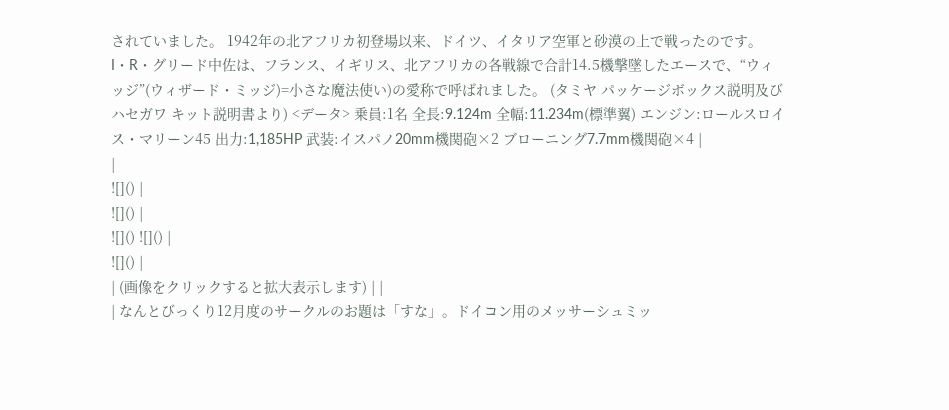されていました。 1942年の北アフリカ初登場以来、ドイツ、イタリア空軍と砂漠の上で戦ったのです。 I・R・グリード中佐は、フランス、イギリス、北アフリカの各戦線で合計14.5機撃墜したエースで、“ウィッジ”(ウィザード・ミッジ)=小さな魔法使い)の愛称で呼ばれました。 (タミヤ パッケージボックス説明及びハセガワ キット説明書より) <データ> 乗員:1名 全長:9.124m 全幅:11.234m(標準翼) エンジン:ロールスロイス・マリーン45 出力:1,185HP 武装:イスパノ20mm機関砲×2 ブローニング7.7mm機関砲×4 |
|
![]() |
![]() |
![]() ![]() |
![]() |
| (画像をクリックすると拡大表示します) | |
| なんとびっくり12月度のサークルのお題は「すな」。ドイコン用のメッサーシュミッ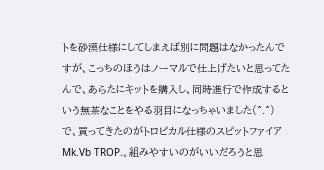トを砂漠仕様にしてしまえば別に問題はなかったんですが、こっちのほうはノーマルで仕上げたいと思ってたんで、あらたにキットを購入し、同時進行で作成するという無茶なことをやる羽目になっちゃいました(^.^) で、買ってきたのがトロピカル仕様のスピットファイアMk.Vb TROP.。組みやすいのがいいだろうと思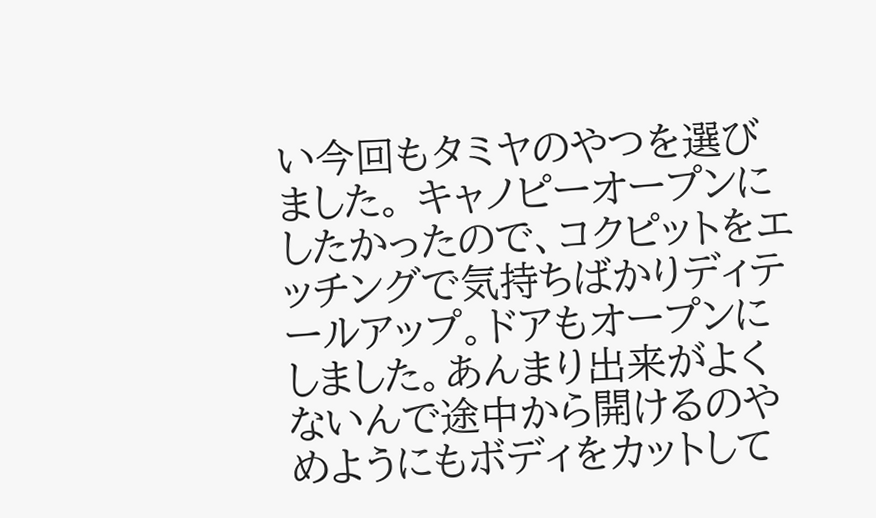い今回もタミヤのやつを選びました。 キャノピーオープンにしたかったので、コクピットをエッチングで気持ちばかりディテールアップ。ドアもオープンにしました。あんまり出来がよくないんで途中から開けるのやめようにもボディをカットして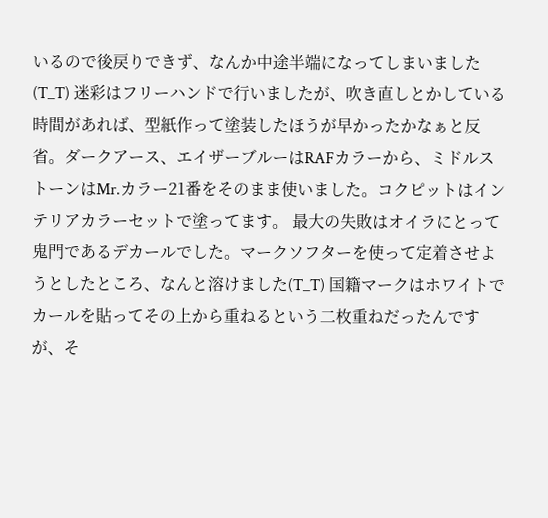いるので後戻りできず、なんか中途半端になってしまいました(T_T) 迷彩はフリーハンドで行いましたが、吹き直しとかしている時間があれば、型紙作って塗装したほうが早かったかなぁと反省。ダークアース、エイザーブルーはRAFカラーから、ミドルストーンはMr.カラー21番をそのまま使いました。コクピットはインテリアカラーセットで塗ってます。 最大の失敗はオイラにとって鬼門であるデカールでした。マークソフターを使って定着させようとしたところ、なんと溶けました(T_T) 国籍マークはホワイトでカールを貼ってその上から重ねるという二枚重ねだったんですが、そ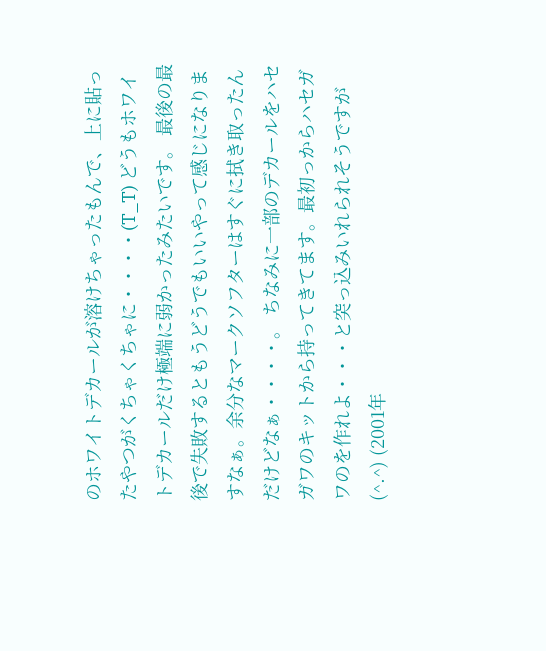のホワイトデカールが溶けちゃったもんで、上に貼ったやつがくちゃくちゃに・・・・(T_T) どうもホワイトデカールだけ極端に弱かったみたいです。 最後の最後で失敗するともうどうでもいいやって感じになりますなぁ。余分なマークソフターはすぐに拭き取ったんだけどなぁ・・・・。 ちなみに一部のデカールをハセガワのキットから持ってきてます。最初っからハセガワのを作れよ・・・と突っ込みいれられそうですが(^.^) (2001年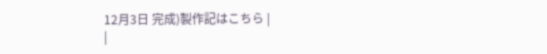12月3日 完成)製作記はこちら |
|